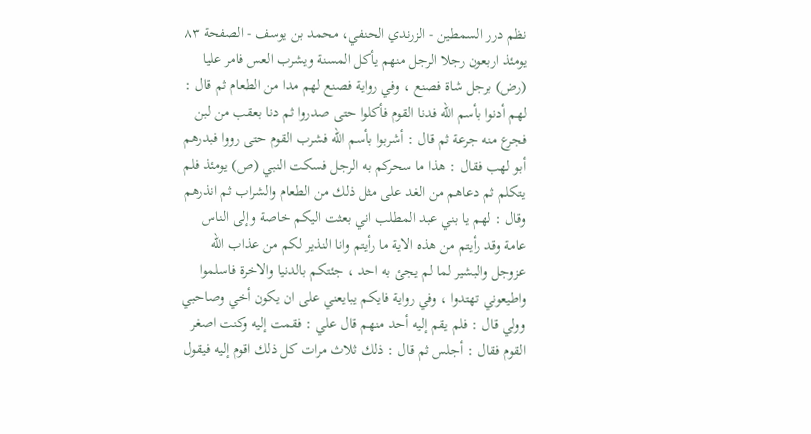نظم درر السمطين - الزرندي الحنفي، محمد بن يوسف - الصفحة ٨٣
يومئذ اربعون رجلا الرجل منهم يأكل المسنة ويشرب العس فامر عليا (رض) برجل شاة فصنع ، وفي رواية فصنع لهم مدا من الطعام ثم قال : لهم أدنوا بأسم الله فدنا القوم فأكلوا حتى صدروا ثم دنا بعقب من لبن فجرع منه جرعة ثم قال : أشربوا بأسم الله فشرب القوم حتى رووا فبدرهم أبو لهب فقال : هذا ما سحركم به الرجل فسكت النبي (ص) يومئذ فلم يتكلم ثم دعاهم من الغد على مثل ذلك من الطعام والشراب ثم انذرهم وقال : لهم يا بني عبد المطلب اني بعثت اليكم خاصة وإلى الناس عامة وقد رأيتم من هذه الاية ما رأيتم وانا النذير لكم من عذاب الله عزوجل والبشير لما لم يجئ به احد ، جئتكم بالدنيا والاخرة فاسلموا واطيعوني تهتدوا ، وفي رواية فايكم يبايعني على ان يكون أخي وصاحبي وولي قال : فلم يقم إليه أحد منهم قال علي : فقمت إليه وكنت اصغر القوم فقال : أجلس ثم قال : ذلك ثلاث مرات كل ذلك اقوم إليه فيقول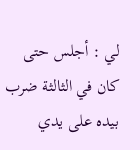لي : أجلس حتى كان في الثالثة ضرب بيده على يدي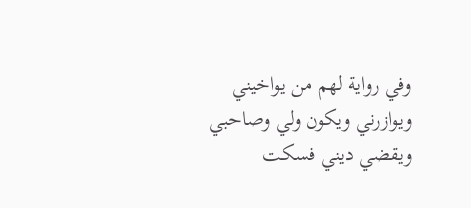وفي رواية لهم من يواخيني ويوازرني ويكون ولي وصاحبي ويقضي ديني فسكت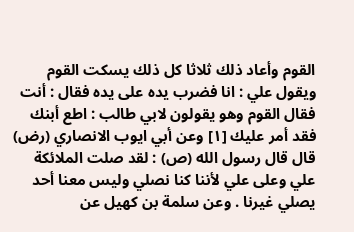القوم وأعاد ذلك ثلاثا كل ذلك يسكت القوم ويقول علي : انا فضرب يده على يده فقال : أنت فقال القوم وهو يقولون لابي طالب : اطع أبنك فقد أمر عليك [١] وعن أبي ايوب الانصاري (رض) قال قال رسول الله (ص) : لقد صلت الملائكة علي وعلى علي لأننا كنا نصلي وليس معنا أحد يصلي غيرنا . وعن سلمة بن كهيل عن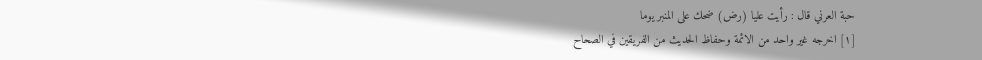حبة العرني قال : رأيت عليا (رض) ضحك على المنبر يوما
[١] اخرجه غير واحد من الائمة وحفاظ الحديث من الفريقين في الصحاح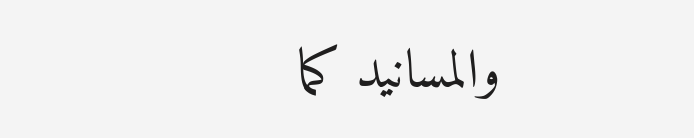والمسانيد كما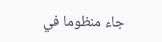جاء منظوما في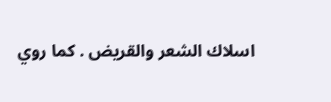اسلاك الشعر والقريض . كما روي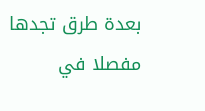بعدة طرق تجدها مفصلا في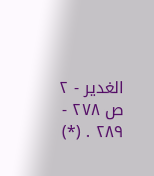الغدير - ٢ ص ٢٧٨ - ٢٨٩ . (*)